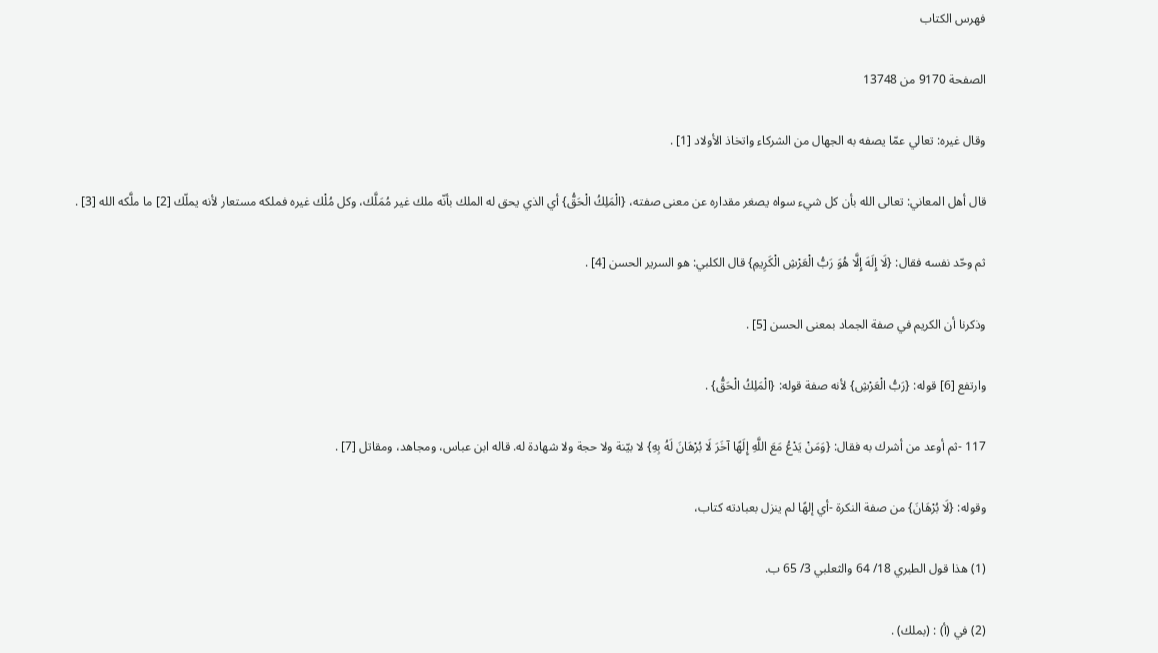فهرس الكتاب

الصفحة 9170 من 13748

وقال غيره: تعالي عمّا يصفه به الجهال من الشركاء واتخاذ الأولاد [1] .

قال أهل المعاني: تعالى الله بأن كل شيء سواه يصغر مقداره عن معنى صفته، {الْمَلِكُ الْحَقُّ} أي الذي يحق له الملك بأنّه ملك غير مُمَلَّك، وكل مُلْك غيره فملكه مستعار لأنه يملّك [2] ما ملَّكه الله [3] .

ثم وحّد نفسه فقال: {لَا إِلَهَ إِلَّا هُوَ رَبُّ الْعَرْشِ الْكَرِيمِ} قال الكلبي: هو السرير الحسن [4] .

وذكرنا أن الكريم في صفة الجماد بمعنى الحسن [5] .

وارتفع [6] قوله: {رَبُّ الْعَرْشِ} لأنه صفة قوله: {الْمَلِكُ الْحَقُّ} .

117 -ثم أوعد من أشرك به فقال: {وَمَنْ يَدْعُ مَعَ اللَّهِ إِلَهًا آخَرَ لَا بُرْهَانَ لَهُ بِهِ} لا بيّنة ولا حجة ولا شهادة له. قاله ابن عباس، ومجاهد، ومقاتل [7] .

وقوله: {لَا بُرْهَانَ} من صفة النكرة -أي إلهًا لم ينزل بعبادته كتاب،

(1) هذا قول الطبري 18/ 64 والثعلبي 3/ 65 ب.

(2) في (أ) : (بملك) .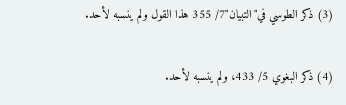(3) ذكر الطوسي في"التبيان"7/ 355 هذا القول ولم ينسبه لأحد.

(4) ذكر البغوي 5/ 433، ولم ينسبه لأحد.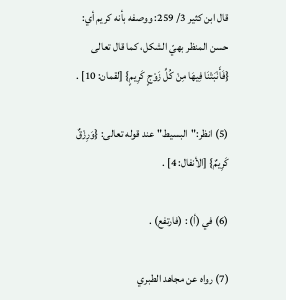قال ابن كثير 3/ 259: ووصفه بأنه كريم أي: حسن المنظر بهيّ الشكل، كما قال تعالى {فَأَنْبَتْنَا فِيهَا مِنْ كُلِّ زَوْجٍ كَرِيمٍ} [لقمان: 10] .

(5) انظر:"البسيط"عند قوله تعالى: {وَرِزْقٌ كَرِيمٌ} [الأنفال: 4] .

(6) في (أ) : (فارتفع) .

(7) رواه عن مجاهد الطبري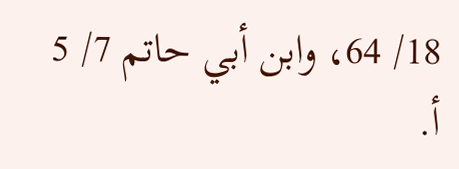18/ 64، وابن أبي حاتم 7/ 5 أ.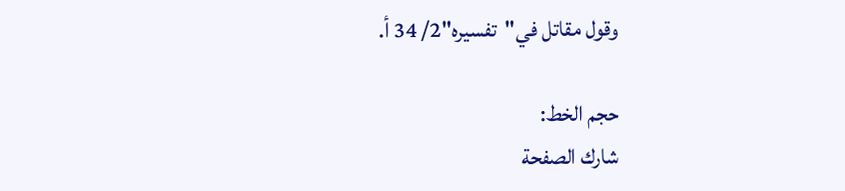وقول مقاتل في"تفسيره"2/ 34 أ.

حجم الخط:
شارك الصفحة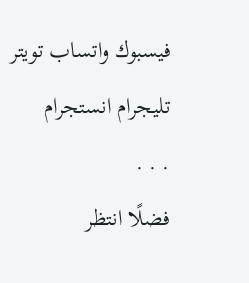فيسبوك واتساب تويتر تليجرام انستجرام
. . .
فضلًا انتظر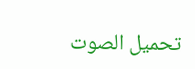تحميل الصوت